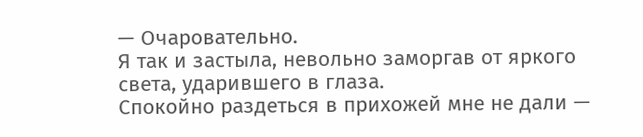— Очаровательно.
Я так и застыла, невольно заморгав от яркого света, ударившего в глаза.
Спокойно раздеться в прихожей мне не дали —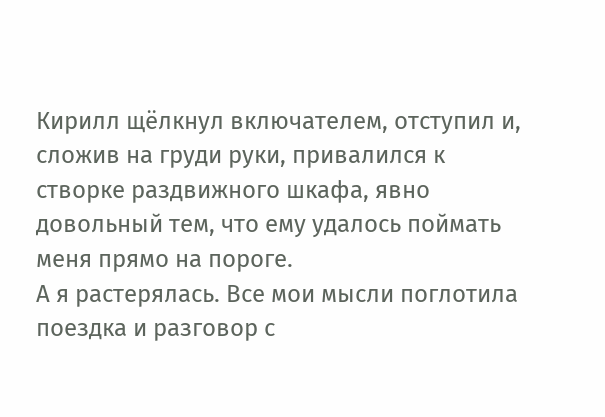Кирилл щёлкнул включателем, отступил и, сложив на груди руки, привалился к створке раздвижного шкафа, явно довольный тем, что ему удалось поймать меня прямо на пороге.
А я растерялась. Все мои мысли поглотила поездка и разговор с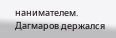нанимателем. Дагмаров держался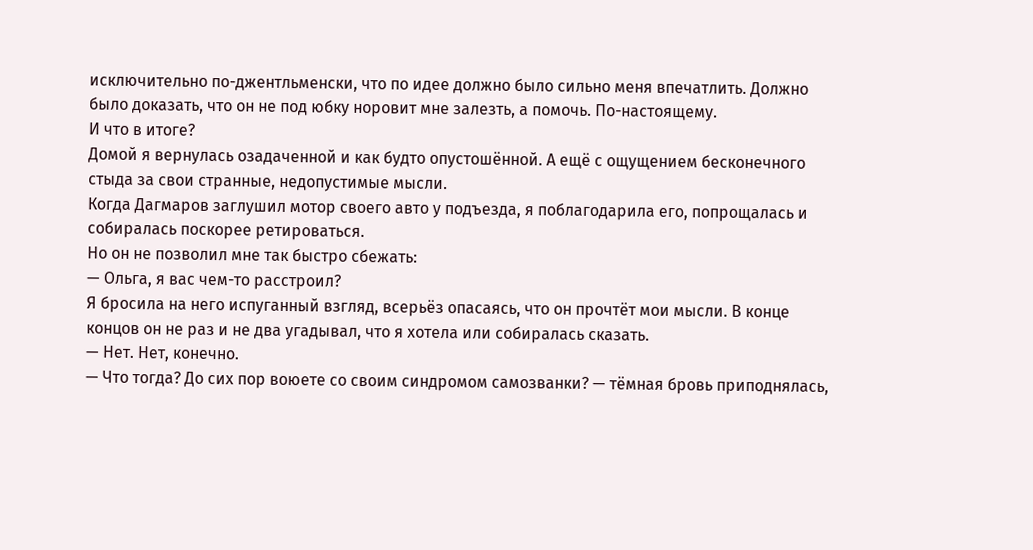исключительно по-джентльменски, что по идее должно было сильно меня впечатлить. Должно было доказать, что он не под юбку норовит мне залезть, а помочь. По-настоящему.
И что в итоге?
Домой я вернулась озадаченной и как будто опустошённой. А ещё с ощущением бесконечного стыда за свои странные, недопустимые мысли.
Когда Дагмаров заглушил мотор своего авто у подъезда, я поблагодарила его, попрощалась и собиралась поскорее ретироваться.
Но он не позволил мне так быстро сбежать:
— Ольга, я вас чем-то расстроил?
Я бросила на него испуганный взгляд, всерьёз опасаясь, что он прочтёт мои мысли. В конце концов он не раз и не два угадывал, что я хотела или собиралась сказать.
— Нет. Нет, конечно.
— Что тогда? До сих пор воюете со своим синдромом самозванки? — тёмная бровь приподнялась,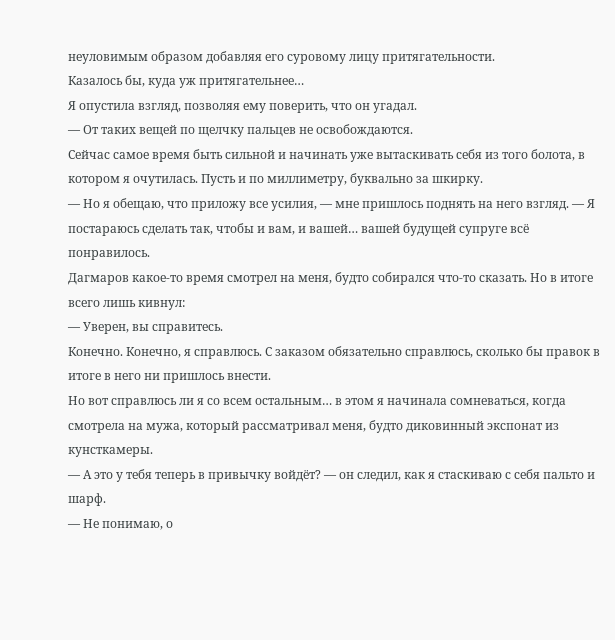неуловимым образом добавляя его суровому лицу притягательности.
Казалось бы, куда уж притягательнее…
Я опустила взгляд, позволяя ему поверить, что он угадал.
— От таких вещей по щелчку пальцев не освобождаются.
Сейчас самое время быть сильной и начинать уже вытаскивать себя из того болота, в котором я очутилась. Пусть и по миллиметру, буквально за шкирку.
— Но я обещаю, что приложу все усилия, — мне пришлось поднять на него взгляд. — Я постараюсь сделать так, чтобы и вам, и вашей… вашей будущей супруге всё понравилось.
Дагмаров какое-то время смотрел на меня, будто собирался что-то сказать. Но в итоге всего лишь кивнул:
— Уверен, вы справитесь.
Конечно. Конечно, я справлюсь. С заказом обязательно справлюсь, сколько бы правок в итоге в него ни пришлось внести.
Но вот справлюсь ли я со всем остальным… в этом я начинала сомневаться, когда смотрела на мужа, который рассматривал меня, будто диковинный экспонат из кунсткамеры.
— А это у тебя теперь в привычку войдёт? — он следил, как я стаскиваю с себя пальто и шарф.
— Не понимаю, о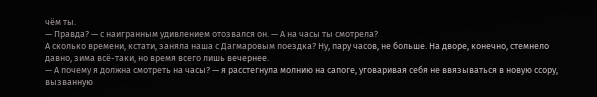чём ты.
— Правда? — с наигранным удивлением отозвался он. — А на часы ты смотрела?
А сколько времени, кстати, заняла наша с Дагмаровым поездка? Ну, пару часов, не больше. На дворе, конечно, стемнело давно, зима всё-таки, но время всего лишь вечернее.
— А почему я должна смотреть на часы? — я расстегнула молнию на сапоге, уговаривая себя не ввязываться в новую ссору, вызванную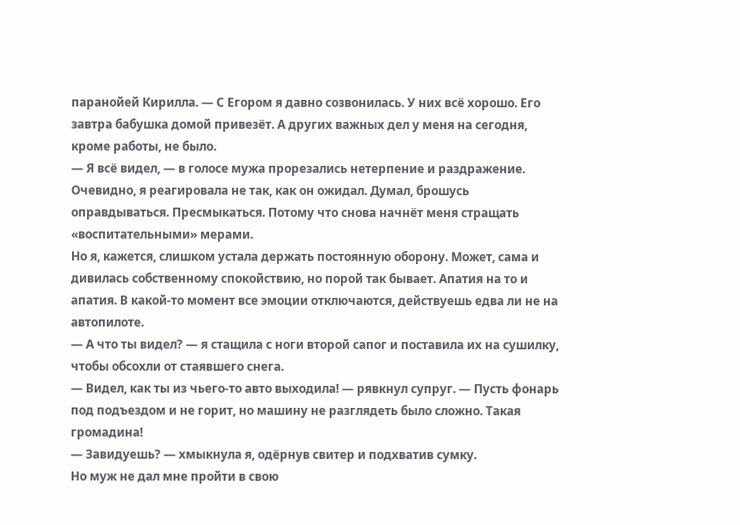паранойей Кирилла. — С Егором я давно созвонилась. У них всё хорошо. Его завтра бабушка домой привезёт. А других важных дел у меня на сегодня, кроме работы, не было.
— Я всё видел, — в голосе мужа прорезались нетерпение и раздражение.
Очевидно, я реагировала не так, как он ожидал. Думал, брошусь оправдываться. Пресмыкаться. Потому что снова начнёт меня стращать «воспитательными» мерами.
Но я, кажется, слишком устала держать постоянную оборону. Может, сама и дивилась собственному спокойствию, но порой так бывает. Апатия на то и апатия. В какой-то момент все эмоции отключаются, действуешь едва ли не на автопилоте.
— А что ты видел? — я стащила с ноги второй сапог и поставила их на сушилку, чтобы обсохли от стаявшего снега.
— Видел, как ты из чьего-то авто выходила! — рявкнул супруг. — Пусть фонарь под подъездом и не горит, но машину не разглядеть было сложно. Такая громадина!
— Завидуешь? — хмыкнула я, одёрнув свитер и подхватив сумку.
Но муж не дал мне пройти в свою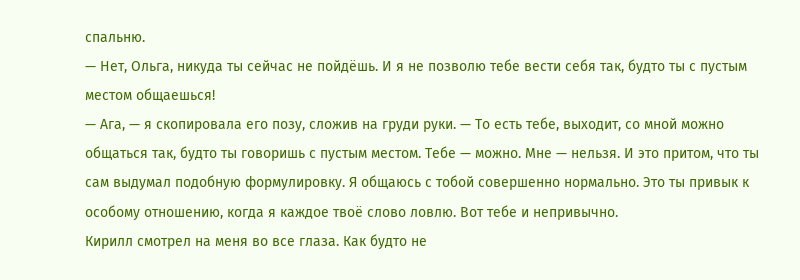спальню.
— Нет, Ольга, никуда ты сейчас не пойдёшь. И я не позволю тебе вести себя так, будто ты с пустым местом общаешься!
— Ага, — я скопировала его позу, сложив на груди руки. — То есть тебе, выходит, со мной можно общаться так, будто ты говоришь с пустым местом. Тебе — можно. Мне — нельзя. И это притом, что ты сам выдумал подобную формулировку. Я общаюсь с тобой совершенно нормально. Это ты привык к особому отношению, когда я каждое твоё слово ловлю. Вот тебе и непривычно.
Кирилл смотрел на меня во все глаза. Как будто не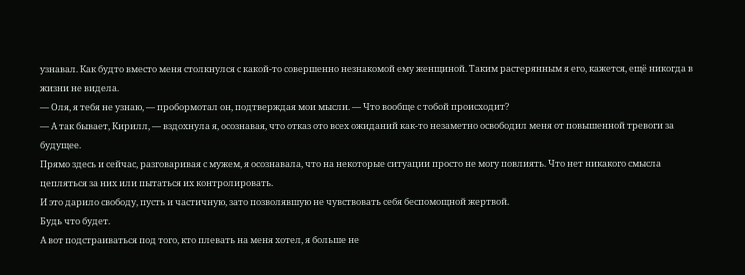узнавал. Как будто вместо меня столкнулся с какой-то совершенно незнакомой ему женщиной. Таким растерянным я его, кажется, ещё никогда в жизни не видела.
— Оля, я тебя не узнаю, — пробормотал он, подтверждая мои мысли. — Что вообще с тобой происходит?
— А так бывает, Кирилл, — вздохнула я, осознавая, что отказ ото всех ожиданий как-то незаметно освободил меня от повышенной тревоги за будущее.
Прямо здесь и сейчас, разговаривая с мужем, я осознавала, что на некоторые ситуации просто не могу повлиять. Что нет никакого смысла цепляться за них или пытаться их контролировать.
И это дарило свободу, пусть и частичную, зато позволявшую не чувствовать себя беспомощной жертвой.
Будь что будет.
А вот подстраиваться под того, кто плевать на меня хотел, я больше не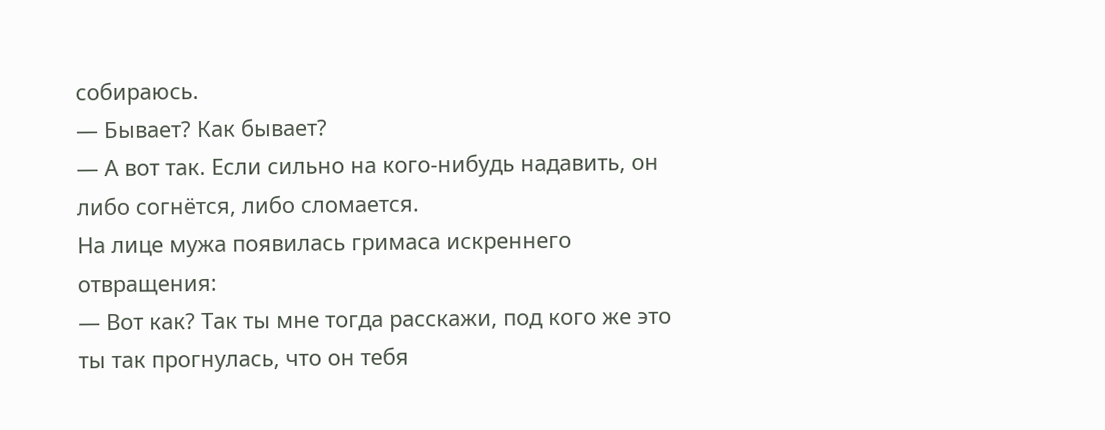собираюсь.
— Бывает? Как бывает?
— А вот так. Если сильно на кого-нибудь надавить, он либо согнётся, либо сломается.
На лице мужа появилась гримаса искреннего отвращения:
— Вот как? Так ты мне тогда расскажи, под кого же это ты так прогнулась, что он тебя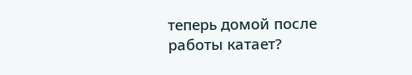теперь домой после работы катает?